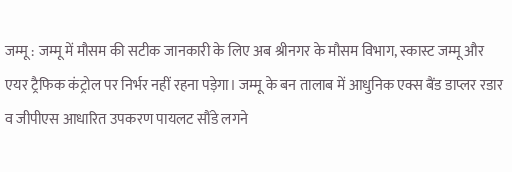जम्मू : जम्मू में मौसम की सटीक जानकारी के लिए अब श्रीनगर के मौसम विभाग, स्कास्ट जम्मू और एयर ट्रैफिक कंट्रोल पर निर्भर नहीं रहना पड़ेगा। जम्मू के बन तालाब में आधुनिक एक्स बैंड डाप्लर रडार व जीपीएस आधारित उपकरण पायलट सौंडे लगने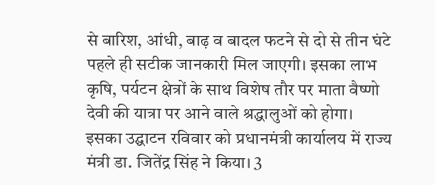से बारिश, आंधी, बाढ़ व बादल फटने से दो से तीन घंटे पहले ही सटीक जानकारी मिल जाएगी। इसका लाभ कृषि, पर्यटन क्षेत्रों के साथ विशेष तौर पर माता वैष्णो देवी की यात्रा पर आने वाले श्रद्धालुओं को होगा।
इसका उद्घाटन रविवार को प्रधानमंत्री कार्यालय में राज्य मंत्री डा. जितेंद्र सिंह ने किया। 3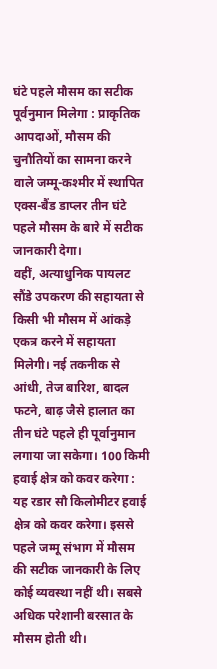घंटे पहले मौसम का सटीक पूर्वनुमान मिलेगा : प्राकृतिक आपदाओं, मौसम की चुनौतियों का सामना करने वाले जम्मू-कश्मीर में स्थापित एक्स-बैंड डाप्लर तीन घंटे पहले मौसम के बारे में सटीक जानकारी देगा।
वहीं, अत्याधुनिक पायलट सौंडे उपकरण की सहायता से किसी भी मौसम में आंकड़े एकत्र करने में सहायता मिलेगी। नई तकनीक से आंधी, तेज बारिश, बादल फटने, बाढ़ जैसे हालात का तीन घंटे पहले ही पूर्वानुमान लगाया जा सकेगा। 100 किमी हवाई क्षेत्र को कवर करेगा : यह रडार सौ किलोमीटर हवाई क्षेत्र को कवर करेगा। इससे पहले जम्मू संभाग में मौसम की सटीक जानकारी के लिए कोई व्यवस्था नहीं थी। सबसे अधिक परेशानी बरसात के मौसम होती थी।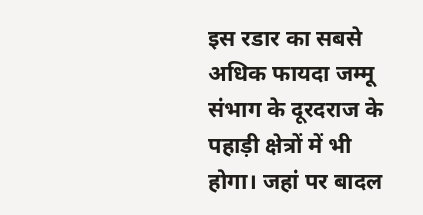इस रडार का सबसे अधिक फायदा जम्मू संभाग के दूरदराज के पहाड़ी क्षेत्रों में भी होगा। जहां पर बादल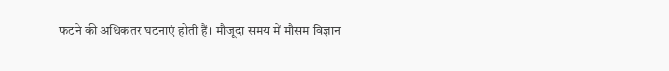फटने की अधिकतर घटनाएं होती हैं। मौजूदा समय में मौसम विज्ञान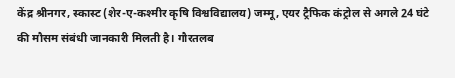केंद्र श्रीनगर, स्कास्ट (शेर-ए-कश्मीर कृषि विश्वविद्यालय) जम्मू, एयर ट्रैफिक कंट्रोल से अगले 24 घंटे की मौसम संबंधी जानकारी मिलती है। गौरतलब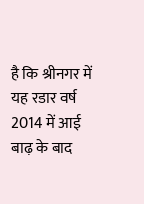है कि श्रीनगर में यह रडार वर्ष 2014 में आई बाढ़ के बाद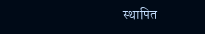स्थापित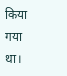किया गया था।